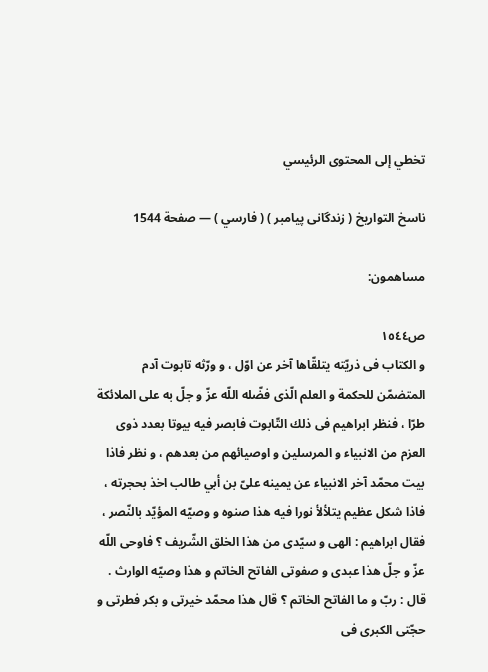تخطي إلى المحتوى الرئيسي

ناسخ التواريخ ( زندگانى پيامبر ) ( فارسي ) — صفحة 1544

مساهمون:

ص١٥٤٤
و الكتاب فى ذريّته يتلقّاها آخر عن اوّل ، و ورّثه تابوت آدم المتضمّن للحكمة و العلم الّذى فضّله اللّه عزّ و جلّ به على الملائكة طرّا ، فنظر ابراهيم فى ذلك التّابوت فابصر فيه بيوتا بعدد ذوى العزم من الانبياء و المرسلين و اوصيائهم من بعدهم ، و نظر فاذا بيت محمّد آخر الانبياء عن يمينه علىّ بن أبي طالب اخذ بحجرته ، فاذا شكل عظيم يتلألأ نورا فيه هذا صنوه و وصيّه المؤيّد بالنّصر ، فقال ابراهيم : الهى و سيّدى من هذا الخلق الشّريف ؟ فاوحى اللّه عزّ و جلّ هذا عبدى و صفوتى الفاتح الخاتم و هذا وصيّه الوارث . قال : ربّ و ما الفاتح الخاتم ؟ قال هذا محمّد خيرتى و بكر فطرتى و حجّتى الكبرى فى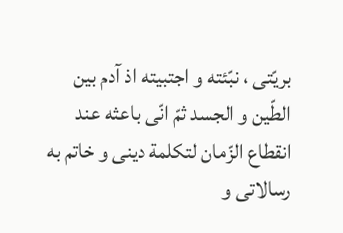بريّتى ، نبّئته و اجتبيته اذ آدم بين الطّين و الجسد ثمّ انّى باعثه عند انقطاع الزّمان لتكلمة دينى و خاتم به رسالاتى و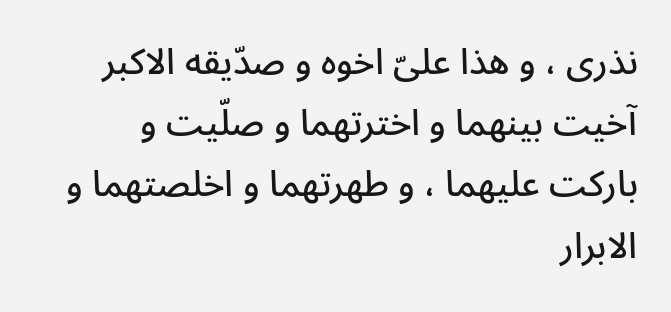نذرى ، و هذا علىّ اخوه و صدّيقه الاكبر آخيت بينهما و اخترتهما و صلّيت و باركت عليهما ، و طهرتهما و اخلصتهما و الابرار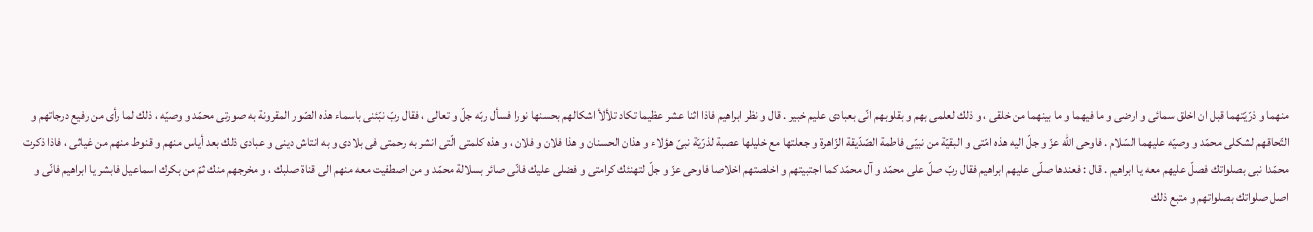منهما و ذرّيّتهما قبل ان اخلق سمائى و ارضى و ما فيهما و ما بينهما من خلقى ، و ذلك لعلمى بهم و بقلوبهم انّى بعبادى عليم خبير . قال و نظر ابراهيم فاذا اثنا عشر عظيما تكاد تلألأ اشكالهم بحسنها نورا فسأل ربّه جلّ و تعالى ، فقال ربّ نبّئنى باسماء هذه الصّور المقرونة به صورتى محمّد و وصيّه ، ذلك لما رأى من رفيع درجاتهم و التّحاقهم لشكلى محمّد و وصيّه عليهما السّلام . فاوحى اللّه عزّ و جلّ اليه هذه امّتى و البقيّة من نبيّى فاطمة الصّدّيقة الزّاهرة و جعلتها مع خليلها عصبة لذرّيّة نبىّ هؤلاء و هذان الحسنان و هذا فلان و فلان ، و هذه كلمتى الّتى انشر به رحمتى فى بلادى و به انتاش دينى و عبادى ذلك بعد أياس منهم و قنوط منهم من غياثى ، فاذا ذكرت محمّدا نبى بصلواتك فصلّ عليهم معه يا ابراهيم . قال : فعندها صلّى عليهم ابراهيم فقال ربّ صلّ على محمّد و آل محمّد كما اجتبيتهم و اخلصتهم اخلاصا فاوحى عزّ و جلّ لتهنئك كرامتى و فضلى عليك فانّى صائر بسلالة محمّد و من اصطفيت معه منهم الى قناة صلبك ، و مخرجهم منك ثمّ من بكرك اسماعيل فابشر يا ابراهيم فانّى و اصل صلواتك بصلواتهم و متبع ذلك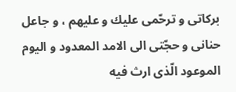بركاتى و ترحّمى عليك و عليهم ، و جاعل حنانى و حجّتى الى الامد المعدود و اليوم الموعود الّذى ارث فيه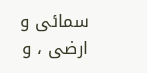سمائى و ارضى ، و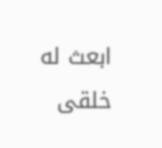ابعث له خلقى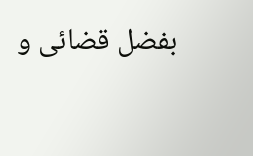بفضل قضائى و